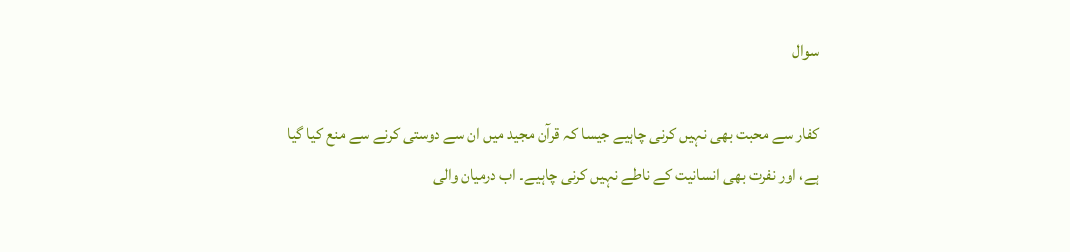سوال

کفار سے محبت بھی نہیں کرنی چاہیے جیسا کہ قرآن مجید میں ان سے دوستی کرنے سے منع کیا گیا ہے، اور نفرت بھی انسانیت کے ناطے نہیں کرنی چاہیے۔ اب درمیان والی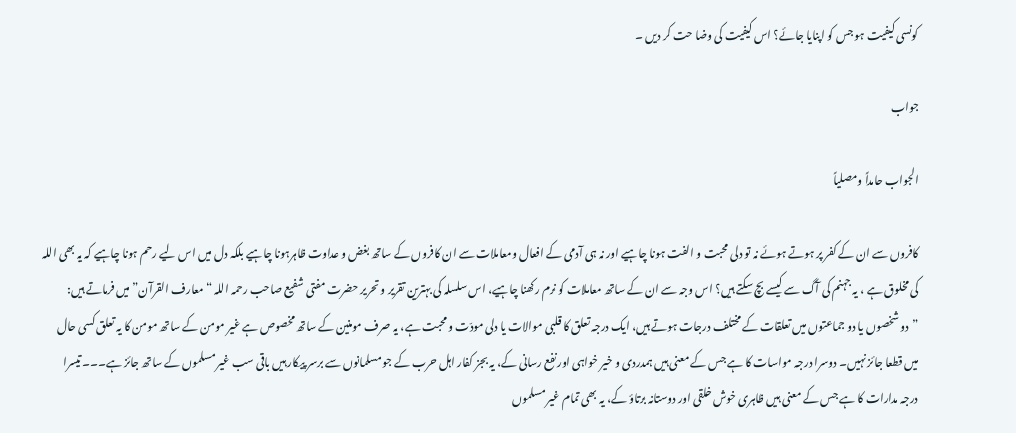کونسی کیفیت ہو جس کو اپنایا جائے؟ اس کیفیت کی وضا حت کر دیں ۔

جواب

الجواب حامداً ومصلیاً

کافروں سے ان کے کفر پر ہوتے ہوئے نہ تو دلی محبت و الفت ہونا چاہیے اور نہ ہی آدمی کے افعال ومعاملات سے ان کافروں کے ساتھ بغض و عداوت ظاہرہونا چاہیے بلکہ دل میں اس لیے رحم ہونا چاہیے کہ یہ بھی اللہ کی مخلوق ہے ، یہ جہنم کی آگ سے کیسے بچ سکتے ہیں؟ اس وجہ سے ان کے ساتھ معاملات کو نرم رکھنا چاہیے، اس سلسلہ کی بہترین تقریر و تحریر حضرت مفتی شفیع صاحب رحمہ اللہ “معارف القرآن” میں فرماتے ہیں:
”دو شخصوں یا دو جماعتوں میں تعلقات کے مختلف درجات ہوتے ہیں، ایک درجہ تعلق کا قلبی موالات یا دلی مودّت و محبت ہے، یہ صرف مومنین کے ساتھ مخصوص ہے غیر مومن کے ساتھ مومن کا یہ تعلق کسی حال میں قطعا جائز نہیں۔ دوسرا درجہ مواسات کا ہے جس کے معنی ہیں ہمدردی و خیر خواہی اور نفع رسانی کے، یہ بجز کفار اہل حرب کے جو مسلمانوں سے برسر پیکار ہیں باقی سب غیر مسلموں کے ساتھ جائز ہے۔۔۔ تیسرا درجہ مدارات کا ہے جس کے معنی ہیں ظاہری خوش خلقی اور دوستانہ برتاؤ کے، یہ بھی تمام غیر مسلموں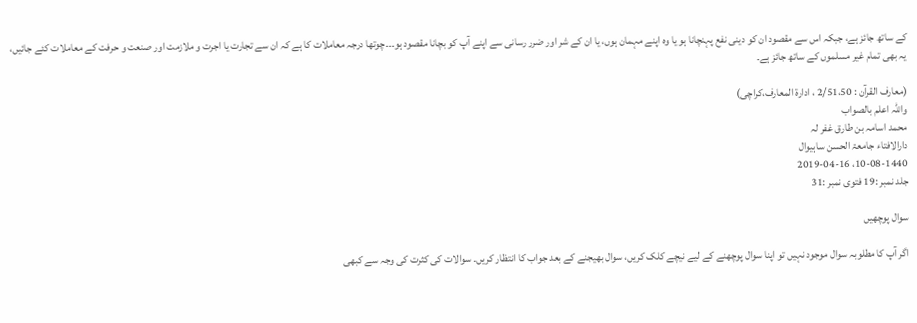کے ساتھ جائز ہے، جبکہ اس سے مقصود ان کو دینی نفع پہنچانا ہو یا وہ اپنے مہمان ہوں، یا ان کے شر اور ضرر رسانی سے اپنے آپ کو بچانا مقصود ہو۔۔۔چوتھا درجہ معاملات کا ہے کہ ان سے تجارت یا اجرت و ملازمت اور صنعت و حرفت کے معاملات کئے جائیں، یہ بھی تمام غیر مسلموں کے ساتھ جائز ہے۔

(معارف القرآن : 2/51،50 ، ادارۃ المعارف،کراچی)
واللہ اعلم بالصواب
محمد اسامہ بن طارق غفر لہ
دارالافتاء جامعۃ الحسن ساہیوال
10-08-1440، 2019-04-16
جلد نمبر :19 فتوی نمبر :31

سوال پوچھیں

اگر آپ کا مطلوبہ سوال موجود نہیں تو اپنا سوال پوچھنے کے لیے نیچے کلک کریں، سوال بھیجنے کے بعد جواب کا انتظار کریں۔ سوالات کی کثرت کی وجہ سے کبھی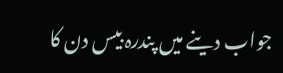جواب دینے میں پندرہ بیس دن کا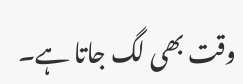وقت بھی لگ جاتا ہے۔